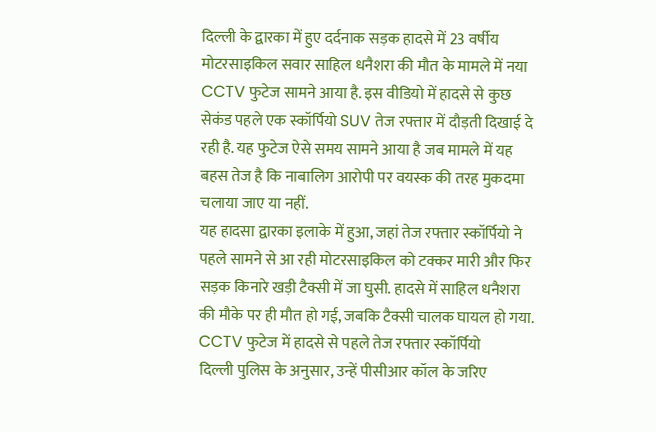दिल्ली के द्वारका में हुए दर्दनाक सड़क हादसे में 23 वर्षीय मोटरसाइकिल सवार साहिल धनैशरा की मौत के मामले में नया CCTV फुटेज सामने आया है. इस वीडियो में हादसे से कुछ सेकंड पहले एक स्कॉर्पियो SUV तेज रफ्तार में दौड़ती दिखाई दे रही है. यह फुटेज ऐसे समय सामने आया है जब मामले में यह बहस तेज है कि नाबालिग आरोपी पर वयस्क की तरह मुकदमा चलाया जाए या नहीं.
यह हादसा द्वारका इलाके में हुआ, जहां तेज रफ्तार स्कॉर्पियो ने पहले सामने से आ रही मोटरसाइकिल को टक्कर मारी और फिर सड़क किनारे खड़ी टैक्सी में जा घुसी. हादसे में साहिल धनैशरा की मौके पर ही मौत हो गई, जबकि टैक्सी चालक घायल हो गया.
CCTV फुटेज में हादसे से पहले तेज रफ्तार स्कॉर्पियो
दिल्ली पुलिस के अनुसार, उन्हें पीसीआर कॉल के जरिए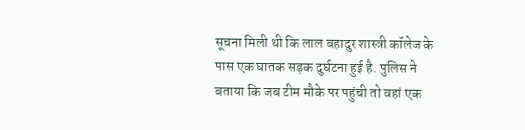सूचना मिली थी कि लाल बहादुर शास्त्री कॉलेज के पास एक घातक सड़क दुर्घटना हुई है. पुलिस ने बताया कि जब टीम मौके पर पहुंची तो वहां एक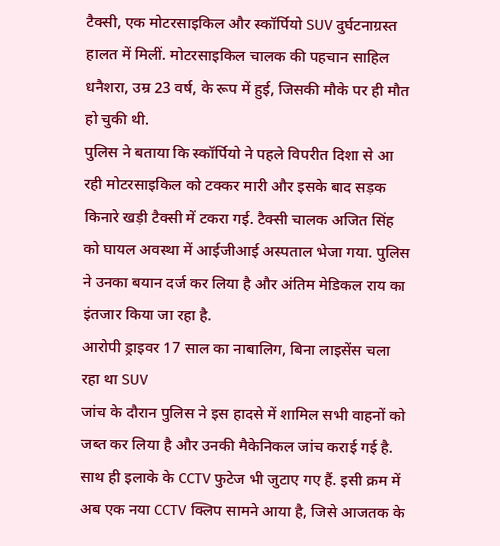टैक्सी, एक मोटरसाइकिल और स्कॉर्पियो SUV दुर्घटनाग्रस्त हालत में मिलीं. मोटरसाइकिल चालक की पहचान साहिल धनैशरा, उम्र 23 वर्ष, के रूप में हुई, जिसकी मौके पर ही मौत हो चुकी थी.
पुलिस ने बताया कि स्कॉर्पियो ने पहले विपरीत दिशा से आ रही मोटरसाइकिल को टक्कर मारी और इसके बाद सड़क किनारे खड़ी टैक्सी में टकरा गई. टैक्सी चालक अजित सिंह को घायल अवस्था में आईजीआई अस्पताल भेजा गया. पुलिस ने उनका बयान दर्ज कर लिया है और अंतिम मेडिकल राय का इंतजार किया जा रहा है.
आरोपी ड्राइवर 17 साल का नाबालिग, बिना लाइसेंस चला रहा था SUV
जांच के दौरान पुलिस ने इस हादसे में शामिल सभी वाहनों को जब्त कर लिया है और उनकी मैकेनिकल जांच कराई गई है. साथ ही इलाके के CCTV फुटेज भी जुटाए गए हैं. इसी क्रम में अब एक नया CCTV क्लिप सामने आया है, जिसे आजतक के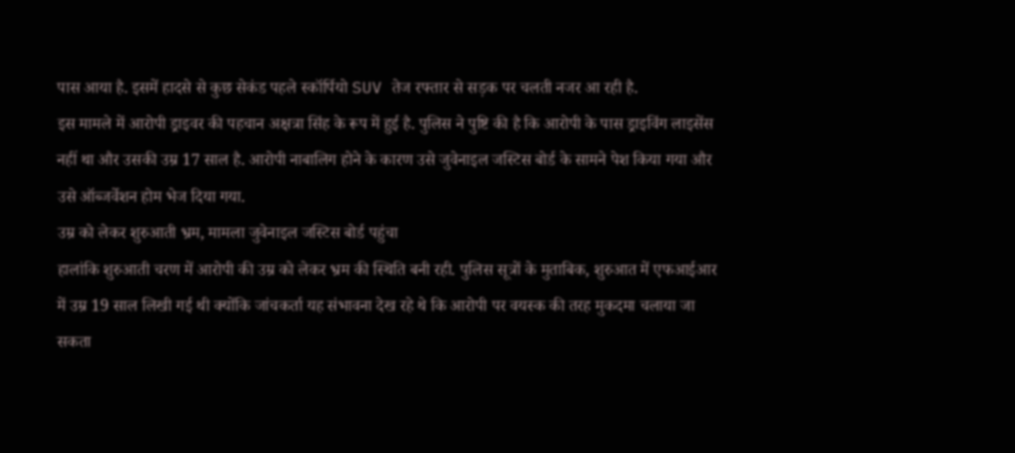पास आया है. इसमें हादसे से कुछ सेकंड पहले स्कॉर्पियो SUV तेज रफ्तार से सड़क पर चलती नजर आ रही है.
इस मामले में आरोपी ड्राइवर की पहचान अक्षत्रा सिंह के रूप में हुई है. पुलिस ने पुष्टि की है कि आरोपी के पास ड्राइविंग लाइसेंस नहीं था और उसकी उम्र 17 साल है. आरोपी नाबालिग होने के कारण उसे जुवेनाइल जस्टिस बोर्ड के सामने पेश किया गया और उसे ऑब्जर्वेशन होम भेज दिया गया.
उम्र को लेकर शुरुआती भ्रम, मामला जुवेनाइल जस्टिस बोर्ड पहुंचा
हालांकि शुरुआती चरण में आरोपी की उम्र को लेकर भ्रम की स्थिति बनी रही. पुलिस सूत्रों के मुताबिक, शुरुआत में एफआईआर में उम्र 19 साल लिखी गई थी क्योंकि जांचकर्ता यह संभावना देख रहे थे कि आरोपी पर वयस्क की तरह मुकदमा चलाया जा सकता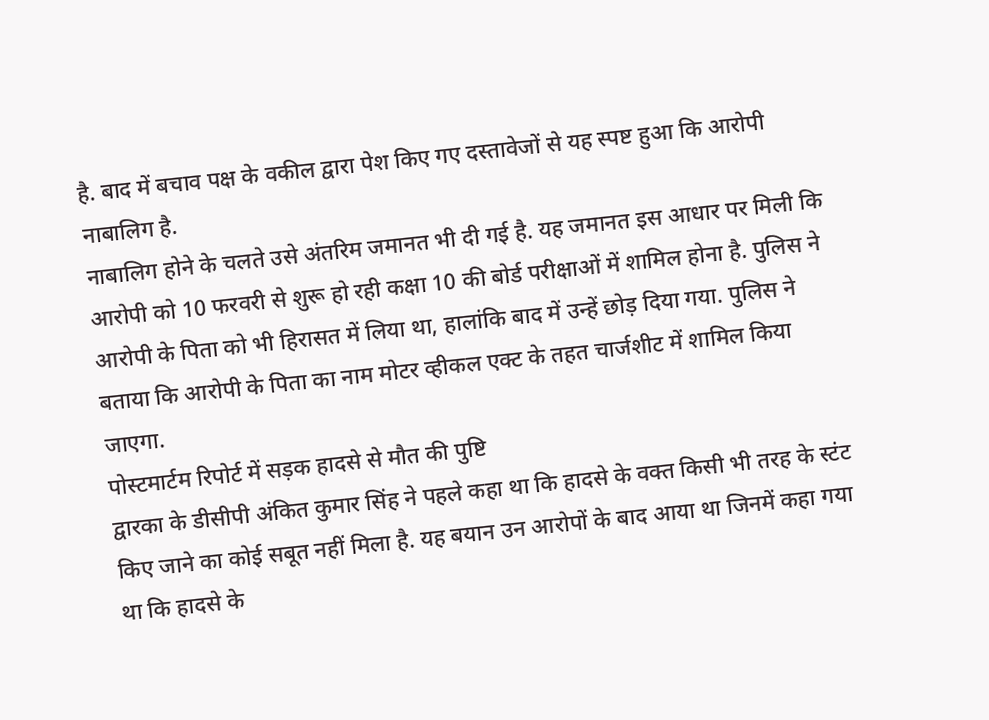है. बाद में बचाव पक्ष के वकील द्वारा पेश किए गए दस्तावेजों से यह स्पष्ट हुआ कि आरोपी नाबालिग है.
नाबालिग होने के चलते उसे अंतरिम जमानत भी दी गई है. यह जमानत इस आधार पर मिली कि आरोपी को 10 फरवरी से शुरू हो रही कक्षा 10 की बोर्ड परीक्षाओं में शामिल होना है. पुलिस ने आरोपी के पिता को भी हिरासत में लिया था, हालांकि बाद में उन्हें छोड़ दिया गया. पुलिस ने बताया कि आरोपी के पिता का नाम मोटर व्हीकल एक्ट के तहत चार्जशीट में शामिल किया जाएगा.
पोस्टमार्टम रिपोर्ट में सड़क हादसे से मौत की पुष्टि
द्वारका के डीसीपी अंकित कुमार सिंह ने पहले कहा था कि हादसे के वक्त किसी भी तरह के स्टंट किए जाने का कोई सबूत नहीं मिला है. यह बयान उन आरोपों के बाद आया था जिनमें कहा गया था कि हादसे के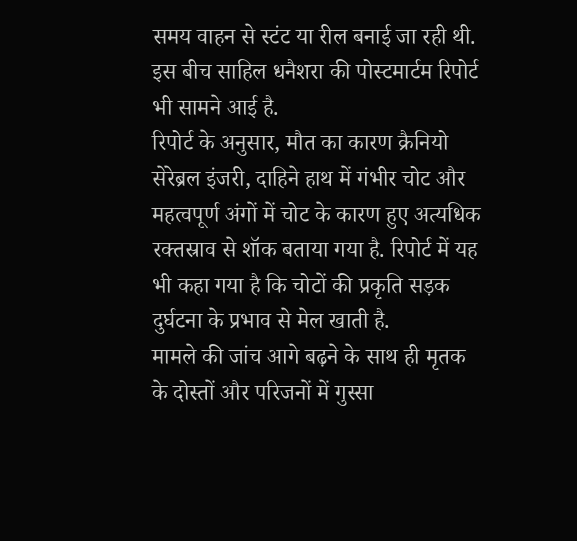समय वाहन से स्टंट या रील बनाई जा रही थी. इस बीच साहिल धनैशरा की पोस्टमार्टम रिपोर्ट भी सामने आई है.
रिपोर्ट के अनुसार, मौत का कारण क्रैनियो सेरेब्रल इंजरी, दाहिने हाथ में गंभीर चोट और महत्वपूर्ण अंगों में चोट के कारण हुए अत्यधिक रक्तस्राव से शॉक बताया गया है. रिपोर्ट में यह भी कहा गया है कि चोटों की प्रकृति सड़क दुर्घटना के प्रभाव से मेल खाती है.
मामले की जांच आगे बढ़ने के साथ ही मृतक के दोस्तों और परिजनों में गुस्सा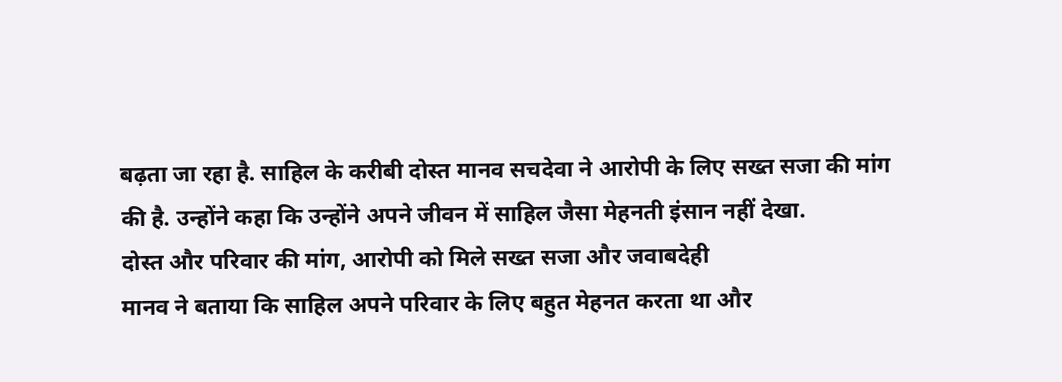बढ़ता जा रहा है. साहिल के करीबी दोस्त मानव सचदेवा ने आरोपी के लिए सख्त सजा की मांग की है. उन्होंने कहा कि उन्होंने अपने जीवन में साहिल जैसा मेहनती इंसान नहीं देखा.
दोस्त और परिवार की मांग, आरोपी को मिले सख्त सजा और जवाबदेही
मानव ने बताया कि साहिल अपने परिवार के लिए बहुत मेहनत करता था और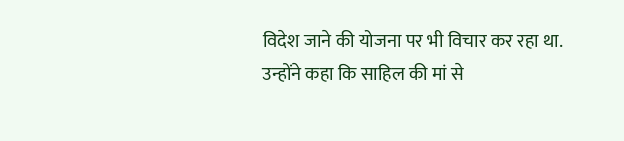विदेश जाने की योजना पर भी विचार कर रहा था. उन्होंने कहा कि साहिल की मां से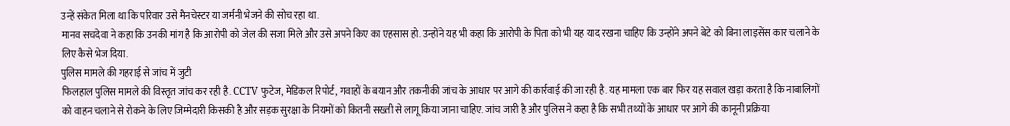उन्हें संकेत मिला था कि परिवार उसे मैनचेस्टर या जर्मनी भेजने की सोच रहा था.
मानव सचदेवा ने कहा कि उनकी मांग है कि आरोपी को जेल की सजा मिले और उसे अपने किए का एहसास हो. उन्होंने यह भी कहा कि आरोपी के पिता को भी यह याद रखना चाहिए कि उन्होंने अपने बेटे को बिना लाइसेंस कार चलाने के लिए कैसे भेज दिया.
पुलिस मामले की गहराई से जांच में जुटी
फिलहाल पुलिस मामले की विस्तृत जांच कर रही है. CCTV फुटेज, मेडिकल रिपोर्ट, गवाहों के बयान और तकनीकी जांच के आधार पर आगे की कार्रवाई की जा रही है. यह मामला एक बार फिर यह सवाल खड़ा करता है कि नाबालिगों को वाहन चलाने से रोकने के लिए जिम्मेदारी किसकी है और सड़क सुरक्षा के नियमों को कितनी सख्ती से लागू किया जाना चाहिए. जांच जारी है और पुलिस ने कहा है कि सभी तथ्यों के आधार पर आगे की कानूनी प्रक्रिया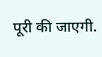पूरी की जाएगी.